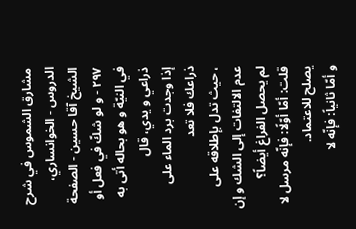مشارق الشموس في شرح الدروس - الخوانساري، الشيخ آقا حسين - الصفحة ٢٩٧ - و لو شكّ في فعل أو في النيّة و هو بحاله أتى به
ذراعي و يدي، قال
إذا وجدت برد الماء على ذراعك فلا تعد
، حيث تدل بإطلاقه على عدم الالتفات إلى الشك و إن لم يحصل الفراغ أيضاً؟
قلت: أمّا أوّلًا: فإنّه مرسل لا يصلح للاعتماد.
و أمّا ثانياً: فإنّه لا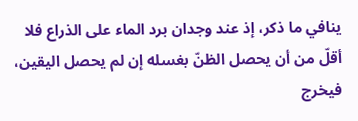ينافي ما ذكر، إذ عند وجدان برد الماء على الذراع فلا أقلّ من أن يحصل الظنّ بغسله إن لم يحصل اليقين، فيخرج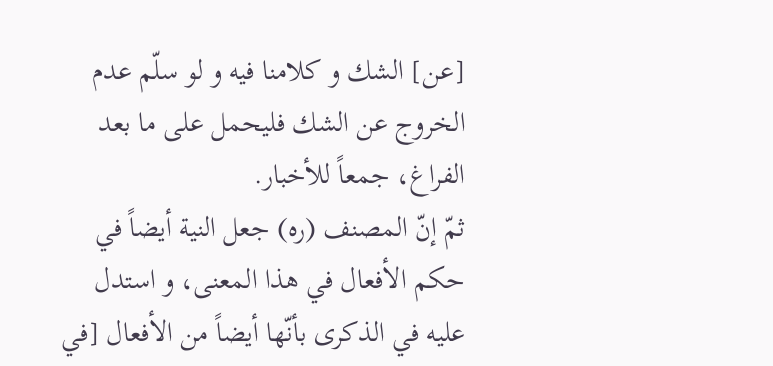[عن] الشك و كلامنا فيه و لو سلّم عدم الخروج عن الشك فليحمل على ما بعد الفراغ، جمعاً للأخبار.
ثمّ إنّ المصنف (ره) جعل النية أيضاً في حكم الأفعال في هذا المعنى، و استدل عليه في الذكرى بأنّها أيضاً من الأفعال [في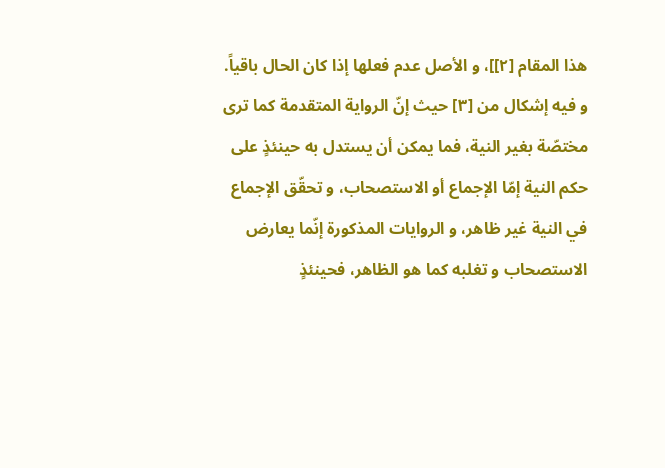هذا المقام [٢]]، و الأصل عدم فعلها إذا كان الحال باقياً.
و فيه إشكال من [٣] حيث إنّ الرواية المتقدمة كما ترى مختصّة بغير النية، فما يمكن أن يستدل به حينئذٍ على حكم النية إمّا الإجماع أو الاستصحاب، و تحقّق الإجماع في النية غير ظاهر، و الروايات المذكورة إنّما يعارض الاستصحاب و تغلبه كما هو الظاهر، فحينئذٍ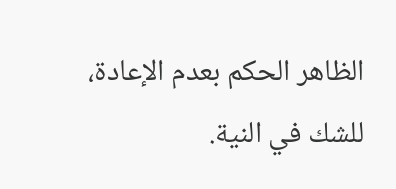الظاهر الحكم بعدم الإعادة، للشك في النية.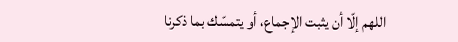اللهم إلّا أن يثبت الإجماع، أو يتمسّك بما ذكرنا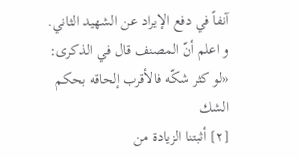آنفاً في دفع الإيراد عن الشهيد الثاني.
و اعلم أنّ المصنف قال في الذكرى: «لو كثر شكّه فالأقرب إلحاقه بحكم الشك
[٢] أثبتنا الزيادة من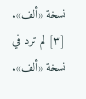نسخة «ألف».
[٣] لم ترد في نسخة «ألف».